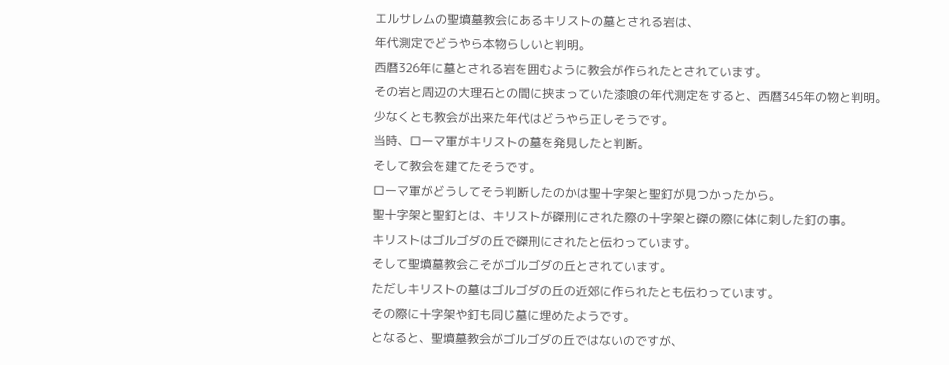エルサレムの聖墳墓教会にあるキリストの墓とされる岩は、
年代測定でどうやら本物らしいと判明。
西暦326年に墓とされる岩を囲むように教会が作られたとされています。
その岩と周辺の大理石との間に挟まっていた漆喰の年代測定をすると、西暦345年の物と判明。
少なくとも教会が出来た年代はどうやら正しそうです。
当時、ローマ軍がキリストの墓を発見したと判断。
そして教会を建てたそうです。
ローマ軍がどうしてそう判断したのかは聖十字架と聖釘が見つかったから。
聖十字架と聖釘とは、キリストが磔刑にされた際の十字架と磔の際に体に刺した釘の事。
キリストはゴルゴダの丘で磔刑にされたと伝わっています。
そして聖墳墓教会こそがゴルゴダの丘とされています。
ただしキリストの墓はゴルゴダの丘の近郊に作られたとも伝わっています。
その際に十字架や釘も同じ墓に埋めたようです。
となると、聖墳墓教会がゴルゴダの丘ではないのですが、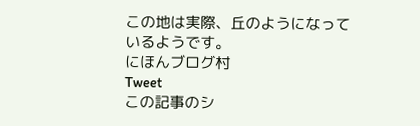この地は実際、丘のようになっているようです。
にほんブログ村
Tweet
この記事のシ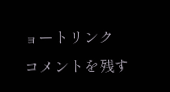ョートリンク
コメントを残す